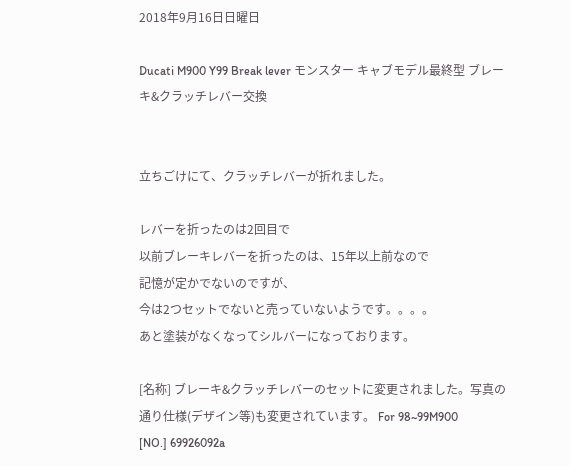2018年9月16日日曜日

Ducati M900 Y99 Break lever モンスター キャブモデル最終型 ブレーキ&クラッチレバー交換


立ちごけにて、クラッチレバーが折れました。

レバーを折ったのは2回目で
以前ブレーキレバーを折ったのは、15年以上前なので
記憶が定かでないのですが、
今は2つセットでないと売っていないようです。。。。
あと塗装がなくなってシルバーになっております。

[名称] ブレーキ&クラッチレバーのセットに変更されました。写真の通り仕様(デザイン等)も変更されています。 For 98~99M900
[NO.] 69926092a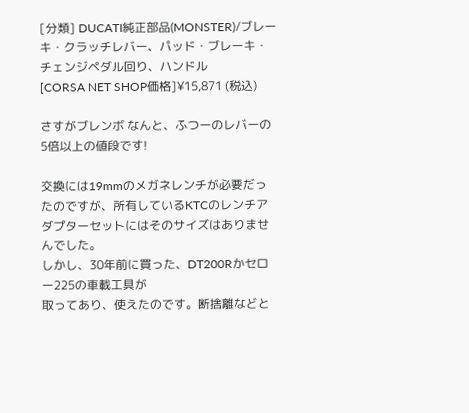[分類] DUCATI純正部品(MONSTER)/ブレーキ・クラッチレバー、パッド・ブレーキ・チェンジペダル回り、ハンドル
[CORSA NET SHOP価格]¥15,871 (税込)

さすがブレンボ なんと、ふつーのレバーの5倍以上の値段です!

交換には19mmのメガネレンチが必要だったのですが、所有しているKTCのレンチアダプターセットにはそのサイズはありませんでした。
しかし、30年前に買った、DT200Rかセロー225の車載工具が
取ってあり、使えたのです。断捨離などと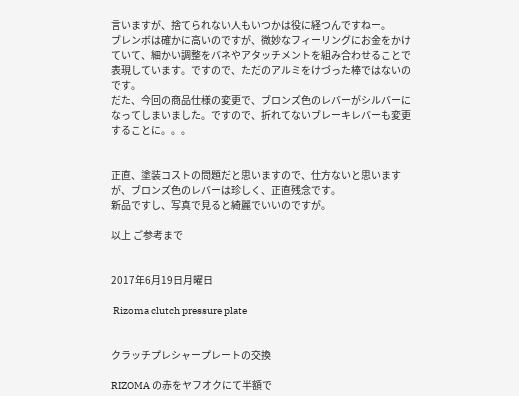言いますが、捨てられない人もいつかは役に経つんですねー。
ブレンボは確かに高いのですが、微妙なフィーリングにお金をかけていて、細かい調整をバネやアタッチメントを組み合わせることで表現しています。ですので、ただのアルミをけづった棒ではないのです。
だた、今回の商品仕様の変更で、ブロンズ色のレバーがシルバーになってしまいました。ですので、折れてないブレーキレバーも変更することに。。。


正直、塗装コストの問題だと思いますので、仕方ないと思いますが、ブロンズ色のレバーは珍しく、正直残念です。
新品ですし、写真で見ると綺麗でいいのですが。

以上 ご参考まで


2017年6月19日月曜日

 Rizoma clutch pressure plate


クラッチプレシャープレートの交換

RIZOMA の赤をヤフオクにて半額で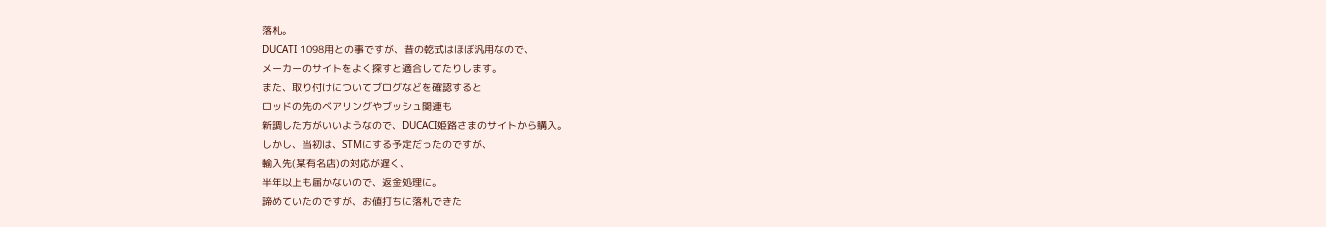落札。
DUCATI 1098用との事ですが、昔の乾式はほぼ汎用なので、
メーカーのサイトをよく探すと適合してたりします。
また、取り付けについてブログなどを確認すると
ロッドの先のベアリングやブッシュ関連も
新調した方がいいようなので、DUCACI姫路さまのサイトから購入。
しかし、当初は、STMにする予定だったのですが、
輸入先(某有名店)の対応が遅く、
半年以上も届かないので、返金処理に。
諦めていたのですが、お値打ちに落札できた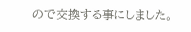ので交換する事にしました。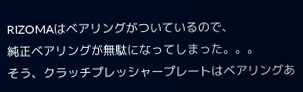RIZOMAはベアリングがついているので、
純正ベアリングが無駄になってしまった。。。
そう、クラッチプレッシャープレートはベアリングあ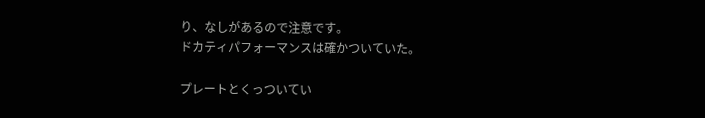り、なしがあるので注意です。
ドカティパフォーマンスは確かついていた。

プレートとくっついてい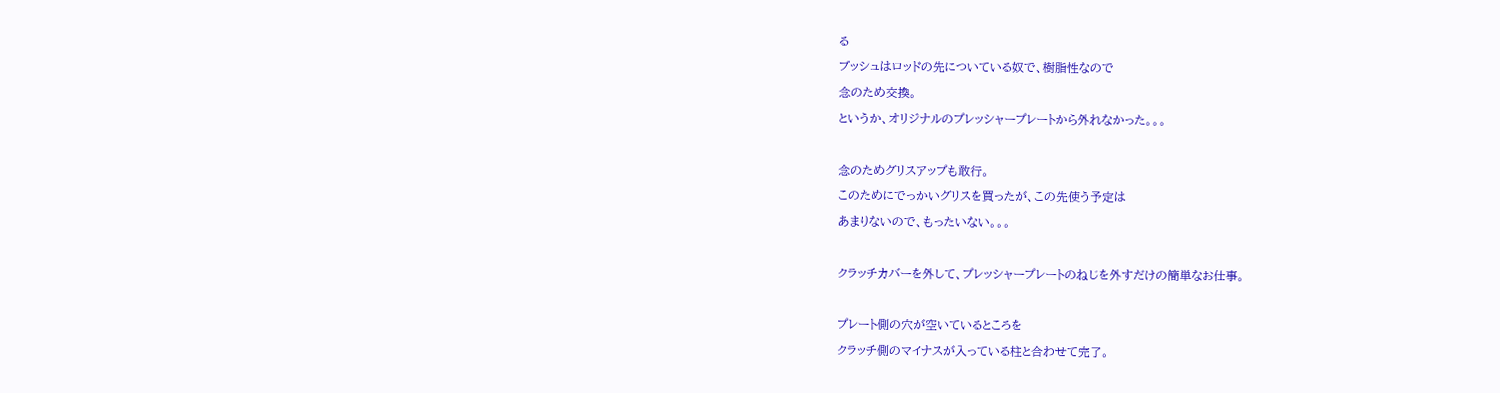る
ブッシュはロッドの先についている奴で、樹脂性なので
念のため交換。
というか、オリジナルのプレッシャープレートから外れなかった。。。

念のためグリスアップも敢行。
このためにでっかいグリスを買ったが、この先使う予定は
あまりないので、もったいない。。。

クラッチカバーを外して、プレッシャープレートのねじを外すだけの簡単なお仕事。

プレート側の穴が空いているところを
クラッチ側のマイナスが入っている柱と合わせて完了。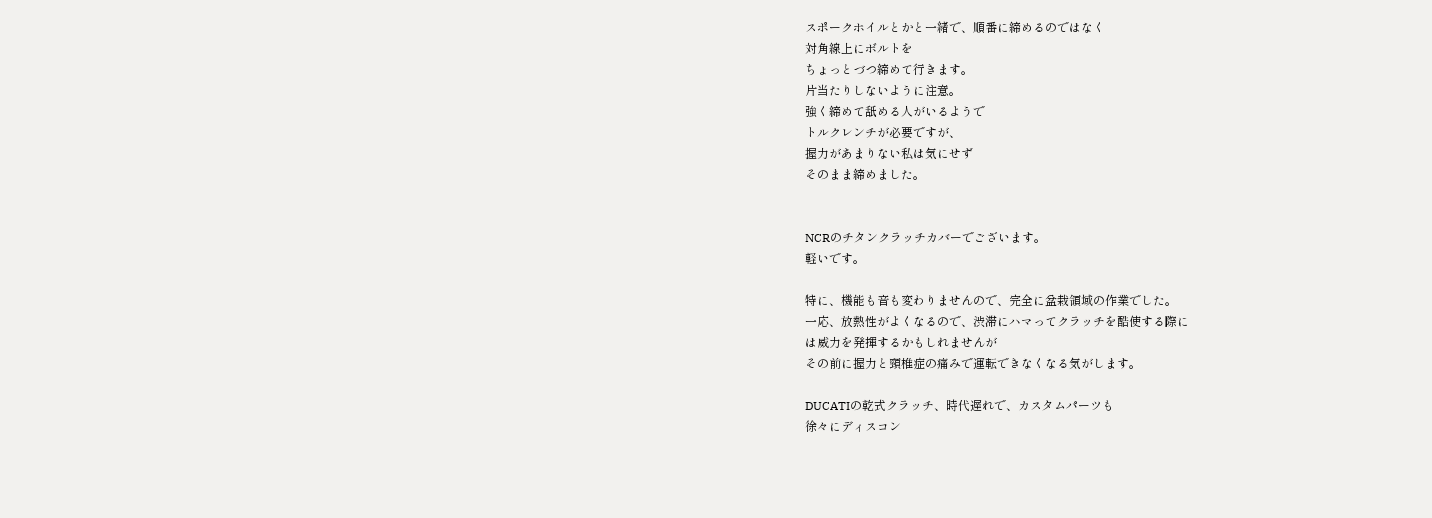スポークホイルとかと一緒で、順番に締めるのではなく
対角線上にボルトを
ちょっとづつ締めて行きます。
片当たりしないように注意。
強く締めて舐める人がいるようで
トルクレンチが必要ですが、
握力があまりない私は気にせず
そのまま締めました。


NCRのチタンクラッチカバーでございます。
軽いです。

特に、機能も音も変わりませんので、完全に盆栽領域の作業でした。
一応、放熱性がよくなるので、渋滞にハマってクラッチを酷使する際に
は威力を発揮するかもしれませんが
その前に握力と頸椎症の痛みで運転できなくなる気がします。

DUCATIの乾式クラッチ、時代遅れで、カスタムパーツも
徐々にディスコン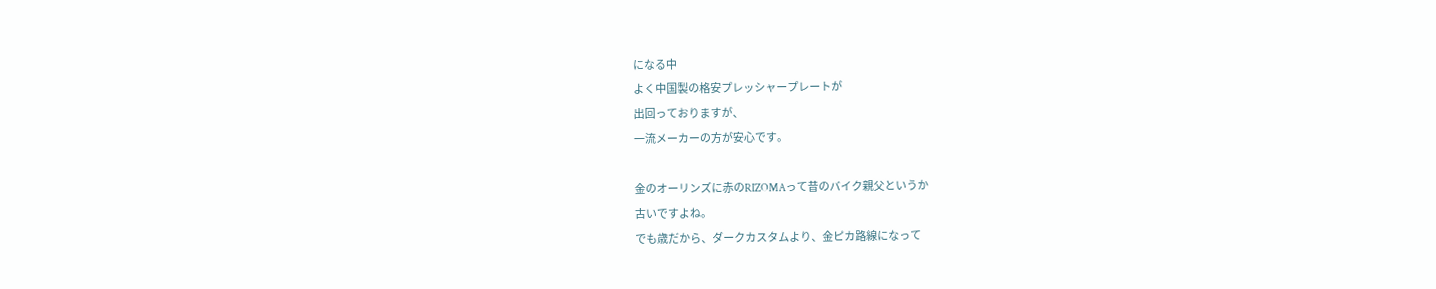になる中
よく中国製の格安プレッシャープレートが
出回っておりますが、
一流メーカーの方が安心です。

金のオーリンズに赤のRIZOMAって昔のバイク親父というか
古いですよね。
でも歳だから、ダークカスタムより、金ピカ路線になって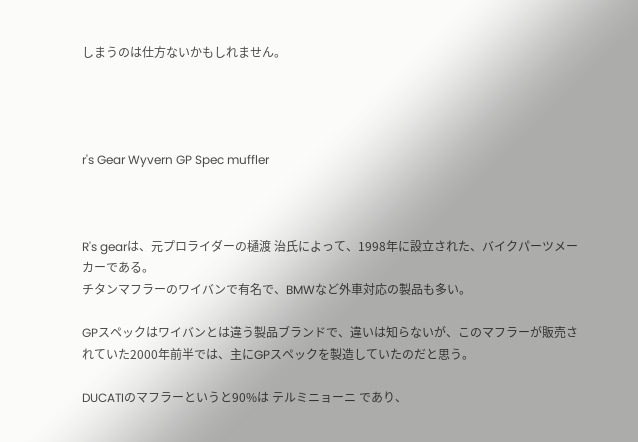しまうのは仕方ないかもしれません。




r's Gear Wyvern GP Spec muffler



R's gearは、元プロライダーの樋渡 治氏によって、1998年に設立された、バイクパーツメーカーである。
チタンマフラーのワイバンで有名で、BMWなど外車対応の製品も多い。

GPスペックはワイバンとは違う製品ブランドで、違いは知らないが、このマフラーが販売されていた2000年前半では、主にGPスペックを製造していたのだと思う。

DUCATIのマフラーというと90%は テルミニョーニ であり、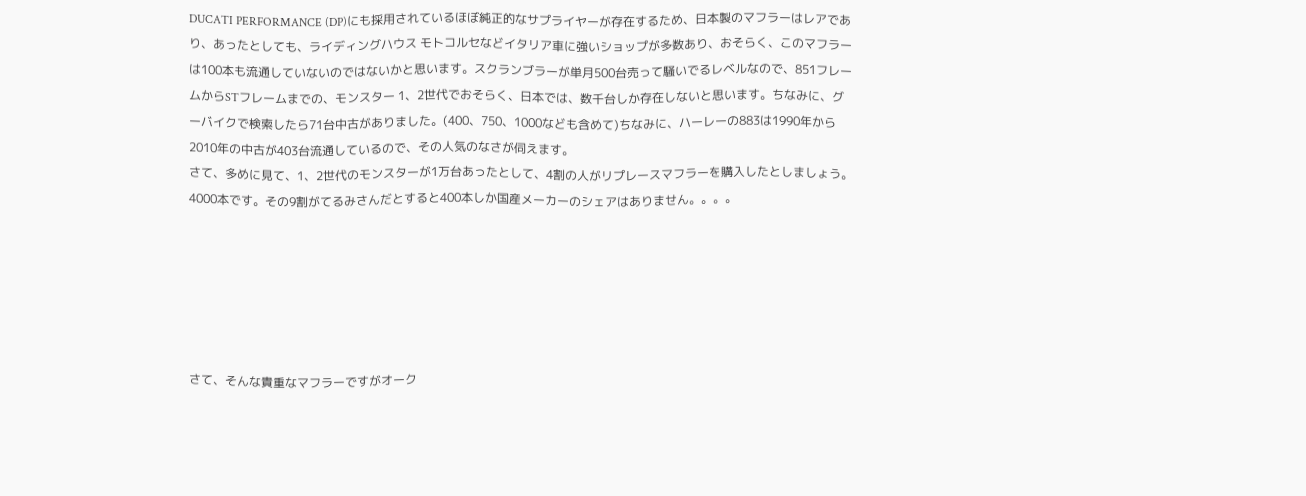DUCATI PERFORMANCE (DP)にも採用されているほぼ純正的なサプライヤーが存在するため、日本製のマフラーはレアであり、あったとしても、ライディングハウス モトコルセなどイタリア車に強いショップが多数あり、おそらく、このマフラーは100本も流通していないのではないかと思います。スクランブラーが単月500台売って騒いでるレベルなので、851フレームからSTフレームまでの、モンスター 1、2世代でおそらく、日本では、数千台しか存在しないと思います。ちなみに、グーバイクで検索したら71台中古がありました。(400、750、1000なども含めて)ちなみに、ハーレーの883は1990年から2010年の中古が403台流通しているので、その人気のなさが伺えます。
さて、多めに見て、1、2世代のモンスターが1万台あったとして、4割の人がリプレースマフラーを購入したとしましょう。4000本です。その9割がてるみさんだとすると400本しか国産メーカーのシェアはありません。。。。






さて、そんな貴重なマフラーですがオーク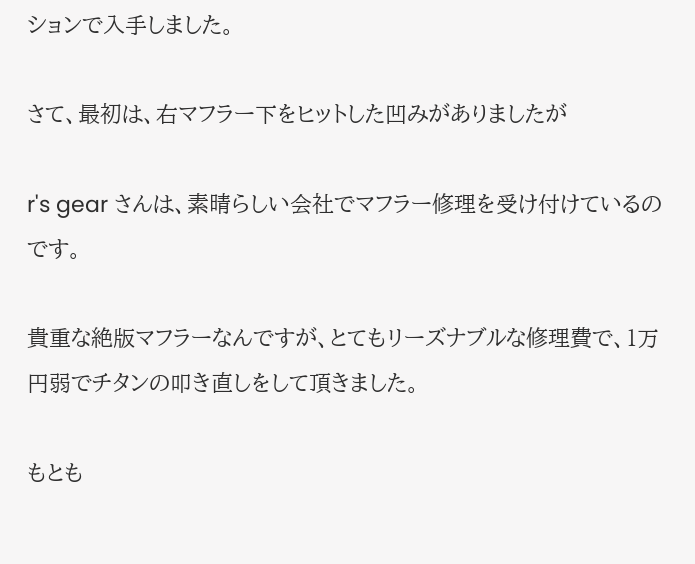ションで入手しました。

さて、最初は、右マフラー下をヒットした凹みがありましたが

r's gear さんは、素晴らしい会社でマフラー修理を受け付けているのです。

貴重な絶版マフラーなんですが、とてもリーズナブルな修理費で、1万円弱でチタンの叩き直しをして頂きました。

もとも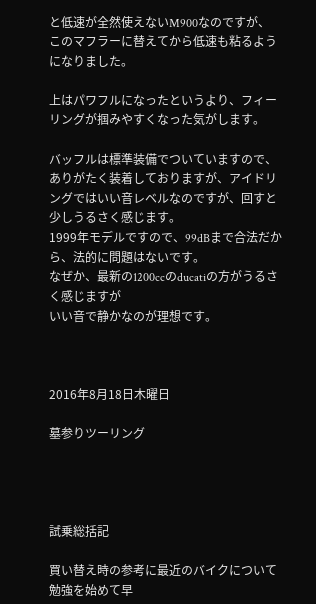と低速が全然使えないM900なのですが、
このマフラーに替えてから低速も粘るようになりました。

上はパワフルになったというより、フィーリングが掴みやすくなった気がします。

バッフルは標準装備でついていますので、ありがたく装着しておりますが、アイドリングではいい音レベルなのですが、回すと少しうるさく感じます。
1999年モデルですので、99dBまで合法だから、法的に問題はないです。
なぜか、最新の1200ccのducatiの方がうるさく感じますが
いい音で静かなのが理想です。



2016年8月18日木曜日

墓参りツーリング




試乗総括記

買い替え時の参考に最近のバイクについて勉強を始めて早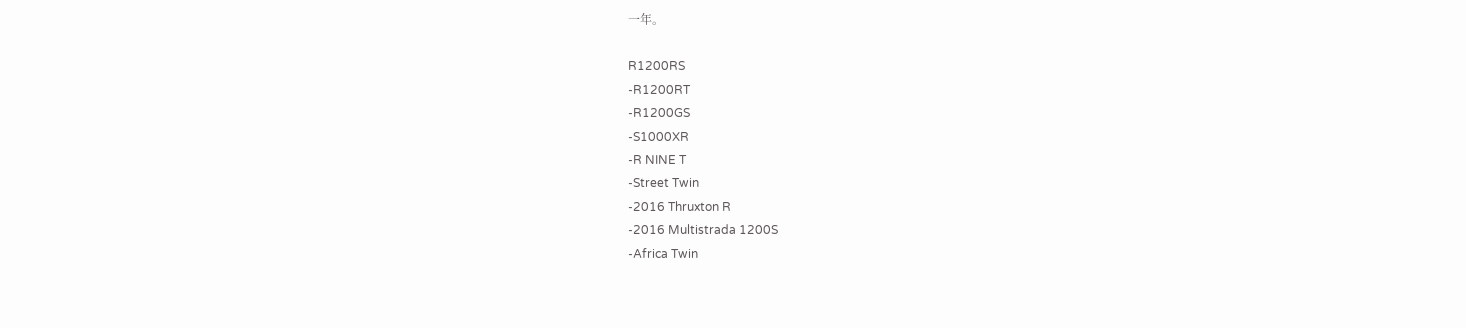一年。

R1200RS
-R1200RT
-R1200GS
-S1000XR
-R NINE T
-Street Twin
-2016 Thruxton R
-2016 Multistrada 1200S
-Africa Twin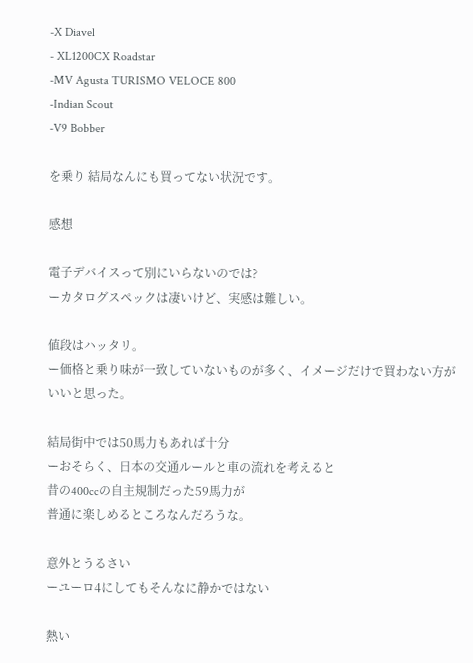-X Diavel
- XL1200CX Roadstar
-MV Agusta TURISMO VELOCE 800
-Indian Scout
-V9 Bobber

を乗り 結局なんにも買ってない状況です。

感想

電子デバイスって別にいらないのでは?
ーカタログスペックは凄いけど、実感は難しい。

値段はハッタリ。
ー価格と乗り味が一致していないものが多く、イメージだけで買わない方がいいと思った。

結局街中では50馬力もあれば十分
ーおそらく、日本の交通ルールと車の流れを考えると
昔の400ccの自主規制だった59馬力が
普通に楽しめるところなんだろうな。

意外とうるさい
ーユーロ4にしてもそんなに静かではない

熱い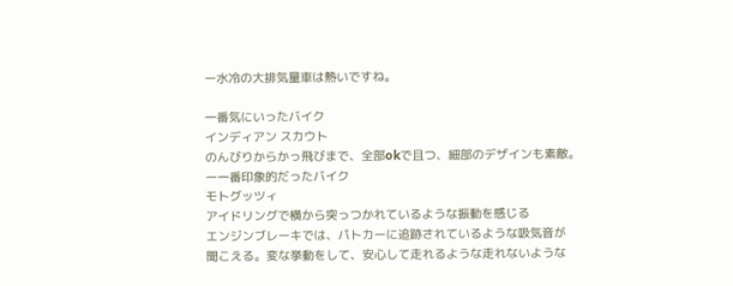ー水冷の大排気量車は熱いですね。

一番気にいったバイク
インディアン スカウト
のんびりからかっ飛びまで、全部okで且つ、細部のデザインも素敵。
ー一番印象的だったバイク
モトグッツィ
アイドリングで横から突っつかれているような振動を感じる
エンジンブレーキでは、パトカーに追跡されているような吸気音が
聞こえる。変な挙動をして、安心して走れるような走れないような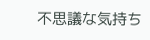不思議な気持ち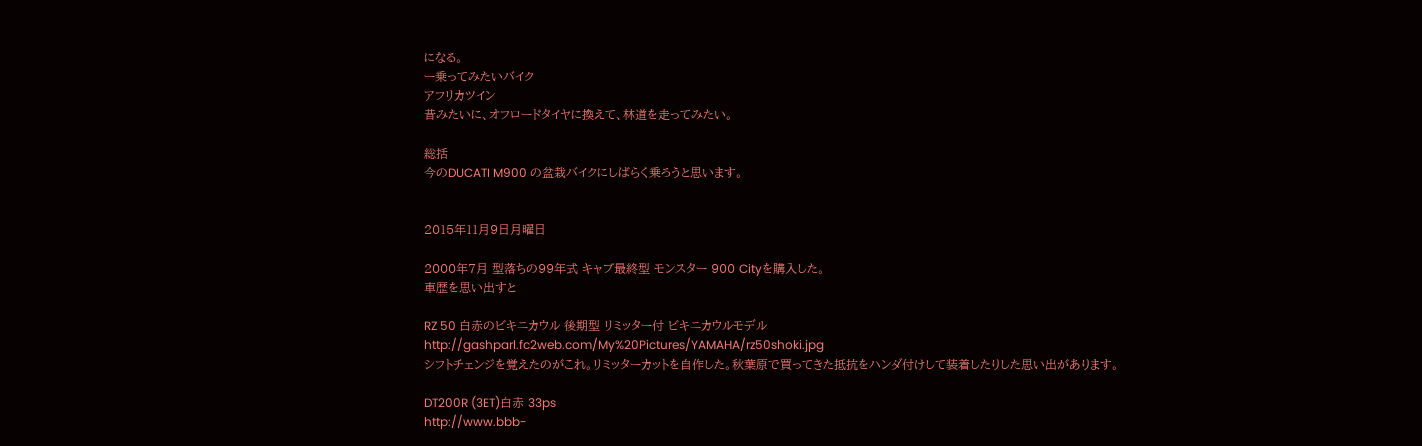になる。
ー乗ってみたいバイク
アフリカツイン
昔みたいに、オフロードタイヤに換えて、林道を走ってみたい。

総括
今のDUCATI M900 の盆栽バイクにしばらく乗ろうと思います。


2015年11月9日月曜日

2000年7月 型落ちの99年式 キャブ最終型 モンスター 900 Cityを購入した。
車歴を思い出すと

RZ 50 白赤のビキニカウル 後期型 リミッター付 ビキニカウルモデル
http://gashparl.fc2web.com/My%20Pictures/YAMAHA/rz50shoki.jpg
シフトチェンジを覚えたのがこれ。リミッターカットを自作した。秋葉原で買ってきた抵抗をハンダ付けして装着したりした思い出があります。

DT200R (3ET)白赤 33ps
http://www.bbb-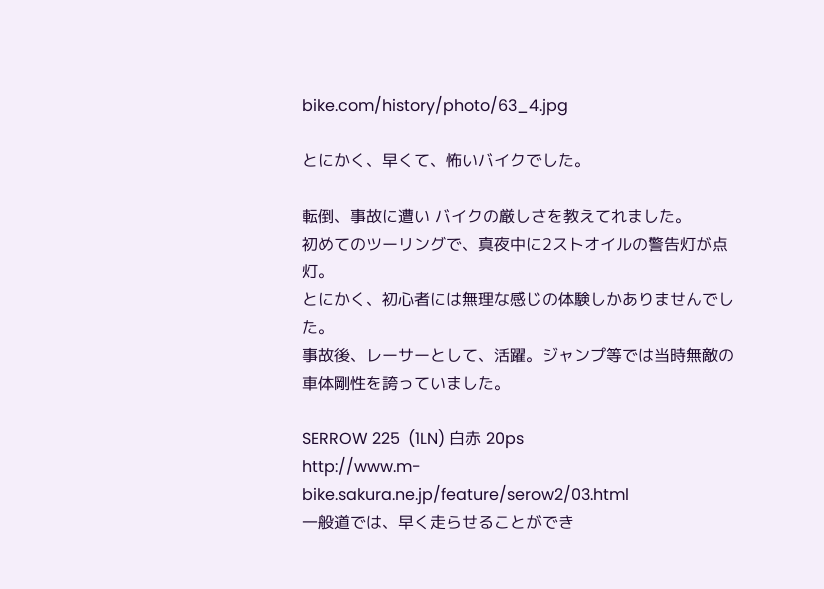bike.com/history/photo/63_4.jpg

とにかく、早くて、怖いバイクでした。

転倒、事故に遭い バイクの厳しさを教えてれました。
初めてのツーリングで、真夜中に2ストオイルの警告灯が点灯。
とにかく、初心者には無理な感じの体験しかありませんでした。
事故後、レーサーとして、活躍。ジャンプ等では当時無敵の
車体剛性を誇っていました。

SERROW 225  (1LN) 白赤 20ps
http://www.m-bike.sakura.ne.jp/feature/serow2/03.html
一般道では、早く走らせることができ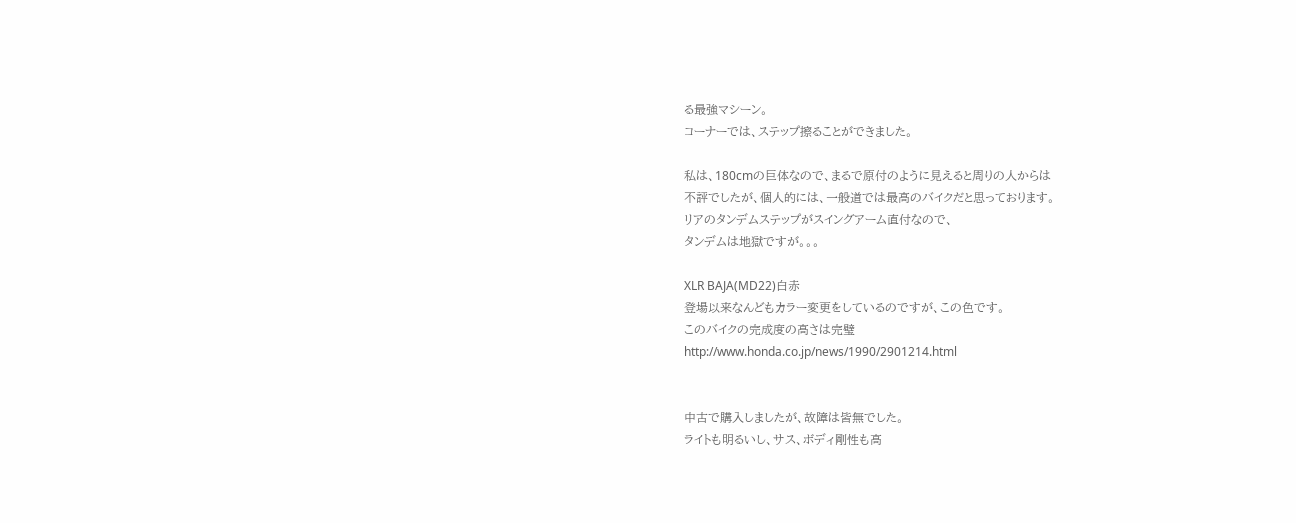る最強マシーン。
コーナーでは、ステップ擦ることができました。

私は、180cmの巨体なので、まるで原付のように見えると周りの人からは
不評でしたが、個人的には、一般道では最高のバイクだと思っております。
リアのタンデムステップがスイングアーム直付なので、
タンデムは地獄ですが。。。

XLR BAJA(MD22)白赤
登場以来なんどもカラー変更をしているのですが、この色です。
このバイクの完成度の高さは完璧
http://www.honda.co.jp/news/1990/2901214.html


中古で購入しましたが、故障は皆無でした。
ライトも明るいし、サス、ボディ剛性も高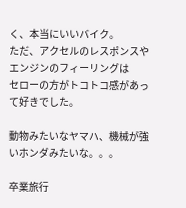く、本当にいいバイク。
ただ、アクセルのレスポンスやエンジンのフィーリングは
セローの方がトコトコ感があって好きでした。

動物みたいなヤマハ、機械が強いホンダみたいな。。。

卒業旅行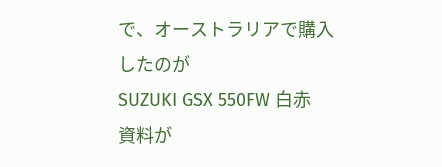で、オーストラリアで購入したのが
SUZUKI GSX 550FW 白赤
資料が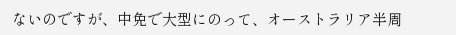ないのですが、中免で大型にのって、オーストラリア半周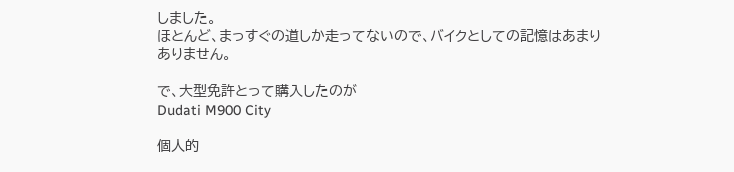しました。
ほとんど、まっすぐの道しか走ってないので、バイクとしての記憶はあまりありません。

で、大型免許とって購入したのが
Dudati M900 City

個人的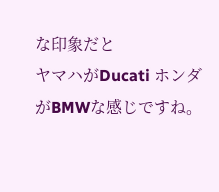な印象だと
ヤマハがDucati ホンダがBMWな感じですね。